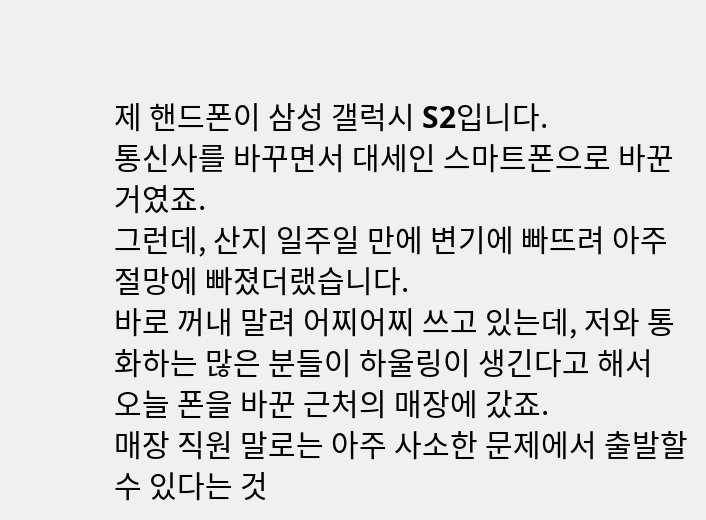제 핸드폰이 삼성 갤럭시 S2입니다.
통신사를 바꾸면서 대세인 스마트폰으로 바꾼거였죠.
그런데, 산지 일주일 만에 변기에 빠뜨려 아주 절망에 빠졌더랬습니다.
바로 꺼내 말려 어찌어찌 쓰고 있는데, 저와 통화하는 많은 분들이 하울링이 생긴다고 해서
오늘 폰을 바꾼 근처의 매장에 갔죠.
매장 직원 말로는 아주 사소한 문제에서 출발할 수 있다는 것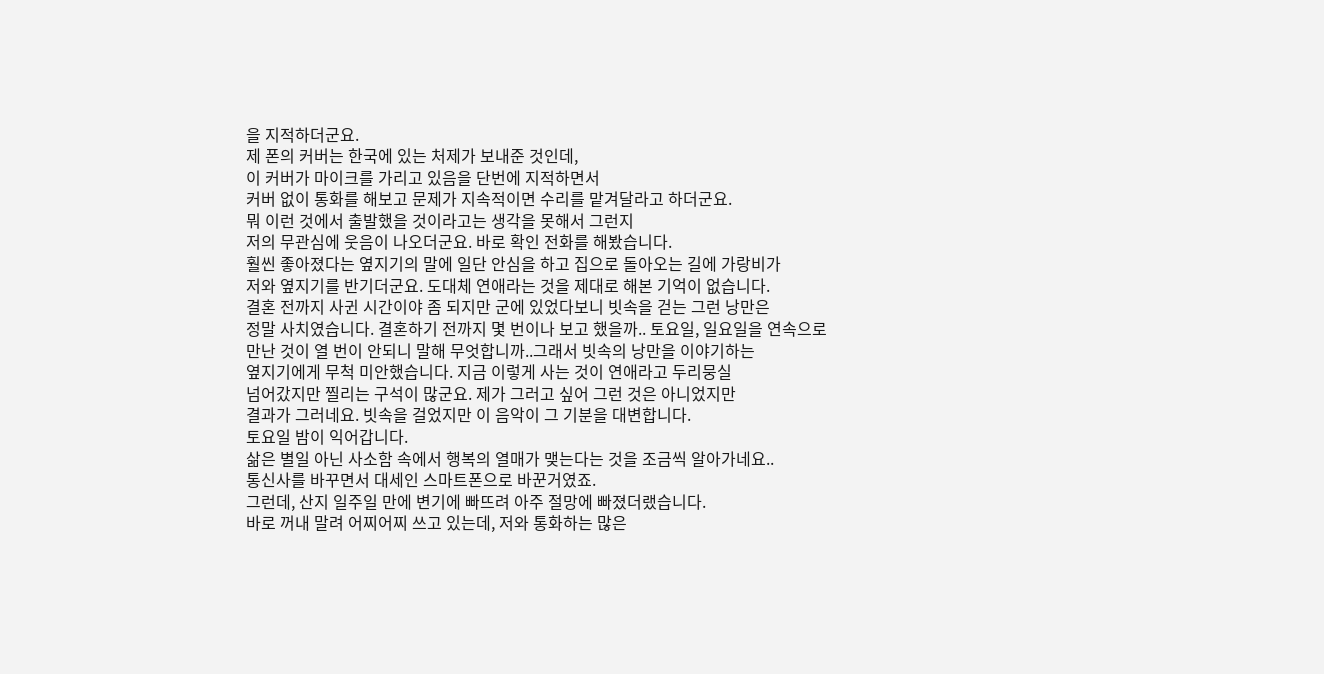을 지적하더군요.
제 폰의 커버는 한국에 있는 처제가 보내준 것인데,
이 커버가 마이크를 가리고 있음을 단번에 지적하면서
커버 없이 통화를 해보고 문제가 지속적이면 수리를 맡겨달라고 하더군요.
뭐 이런 것에서 출발했을 것이라고는 생각을 못해서 그런지
저의 무관심에 웃음이 나오더군요. 바로 확인 전화를 해봤습니다.
훨씬 좋아졌다는 옆지기의 말에 일단 안심을 하고 집으로 돌아오는 길에 가랑비가
저와 옆지기를 반기더군요. 도대체 연애라는 것을 제대로 해본 기억이 없습니다.
결혼 전까지 사귄 시간이야 좀 되지만 군에 있었다보니 빗속을 걷는 그런 낭만은
정말 사치였습니다. 결혼하기 전까지 몇 번이나 보고 했을까.. 토요일, 일요일을 연속으로
만난 것이 열 번이 안되니 말해 무엇합니까..그래서 빗속의 낭만을 이야기하는
옆지기에게 무척 미안했습니다. 지금 이렇게 사는 것이 연애라고 두리뭉실
넘어갔지만 찔리는 구석이 많군요. 제가 그러고 싶어 그런 것은 아니었지만
결과가 그러네요. 빗속을 걸었지만 이 음악이 그 기분을 대변합니다.
토요일 밤이 익어갑니다.
삶은 별일 아닌 사소함 속에서 행복의 열매가 맺는다는 것을 조금씩 알아가네요..
통신사를 바꾸면서 대세인 스마트폰으로 바꾼거였죠.
그런데, 산지 일주일 만에 변기에 빠뜨려 아주 절망에 빠졌더랬습니다.
바로 꺼내 말려 어찌어찌 쓰고 있는데, 저와 통화하는 많은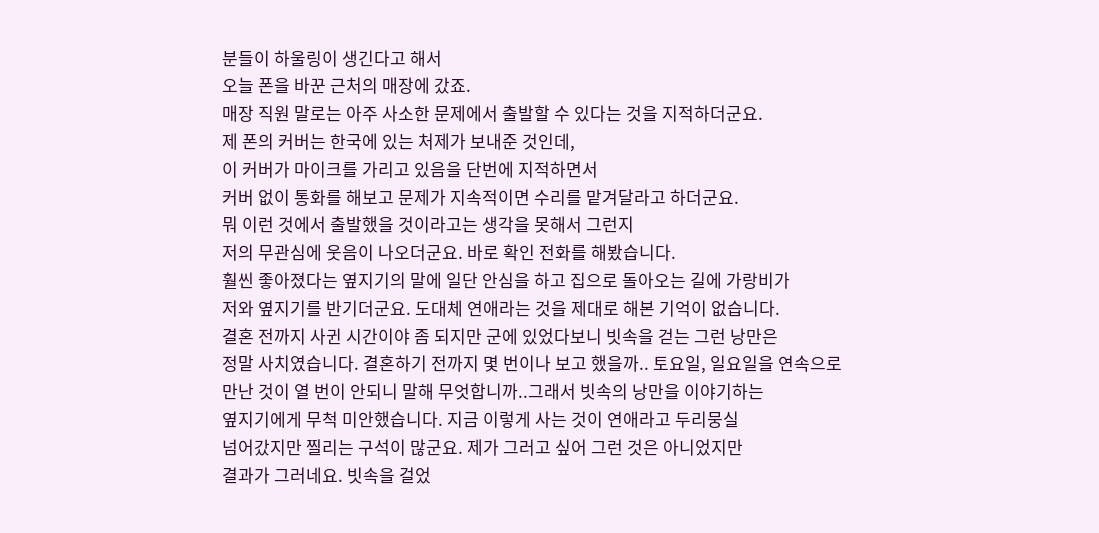분들이 하울링이 생긴다고 해서
오늘 폰을 바꾼 근처의 매장에 갔죠.
매장 직원 말로는 아주 사소한 문제에서 출발할 수 있다는 것을 지적하더군요.
제 폰의 커버는 한국에 있는 처제가 보내준 것인데,
이 커버가 마이크를 가리고 있음을 단번에 지적하면서
커버 없이 통화를 해보고 문제가 지속적이면 수리를 맡겨달라고 하더군요.
뭐 이런 것에서 출발했을 것이라고는 생각을 못해서 그런지
저의 무관심에 웃음이 나오더군요. 바로 확인 전화를 해봤습니다.
훨씬 좋아졌다는 옆지기의 말에 일단 안심을 하고 집으로 돌아오는 길에 가랑비가
저와 옆지기를 반기더군요. 도대체 연애라는 것을 제대로 해본 기억이 없습니다.
결혼 전까지 사귄 시간이야 좀 되지만 군에 있었다보니 빗속을 걷는 그런 낭만은
정말 사치였습니다. 결혼하기 전까지 몇 번이나 보고 했을까.. 토요일, 일요일을 연속으로
만난 것이 열 번이 안되니 말해 무엇합니까..그래서 빗속의 낭만을 이야기하는
옆지기에게 무척 미안했습니다. 지금 이렇게 사는 것이 연애라고 두리뭉실
넘어갔지만 찔리는 구석이 많군요. 제가 그러고 싶어 그런 것은 아니었지만
결과가 그러네요. 빗속을 걸었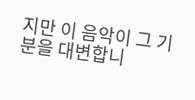지만 이 음악이 그 기분을 대변합니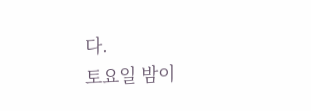다.
토요일 밤이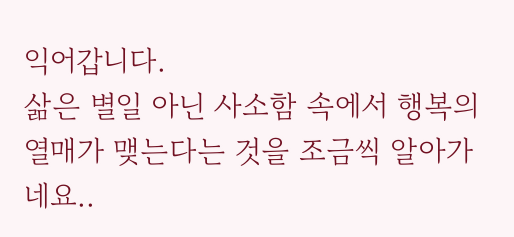익어갑니다.
삶은 별일 아닌 사소함 속에서 행복의 열매가 맺는다는 것을 조금씩 알아가네요..